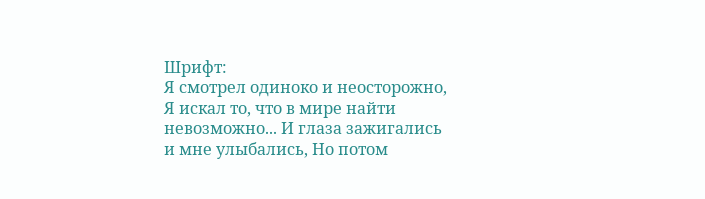Шрифт:
Я смотрел одиноко и неосторожно, Я искал то, что в мире найти невозможно... И глаза зажигались и мне улыбались, Но потом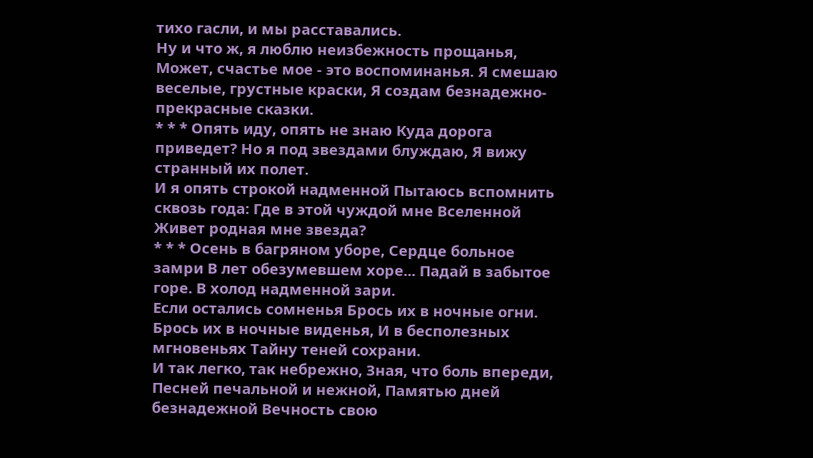тихо гасли, и мы расставались.
Ну и что ж, я люблю неизбежность прощанья, Может, счастье мое - это воспоминанья. Я смешаю веселые, грустные краски, Я создам безнадежно-прекрасные сказки.
* * * Опять иду, опять не знаю Куда дорога приведет? Но я под звездами блуждаю, Я вижу странный их полет.
И я опять строкой надменной Пытаюсь вспомнить сквозь года: Где в этой чуждой мне Вселенной Живет родная мне звезда?
* * * Осень в багряном уборе, Сердце больное замри В лет обезумевшем хоре... Падай в забытое горе. В холод надменной зари.
Если остались сомненья Брось их в ночные огни. Брось их в ночные виденья, И в бесполезных мгновеньях Тайну теней сохрани.
И так легко, так небрежно, Зная, что боль впереди, Песней печальной и нежной, Памятью дней безнадежной Вечность свою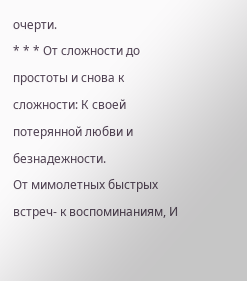очерти.
* * * От сложности до простоты и снова к сложности: К своей потерянной любви и безнадежности.
От мимолетных быстрых встреч- к воспоминаниям, И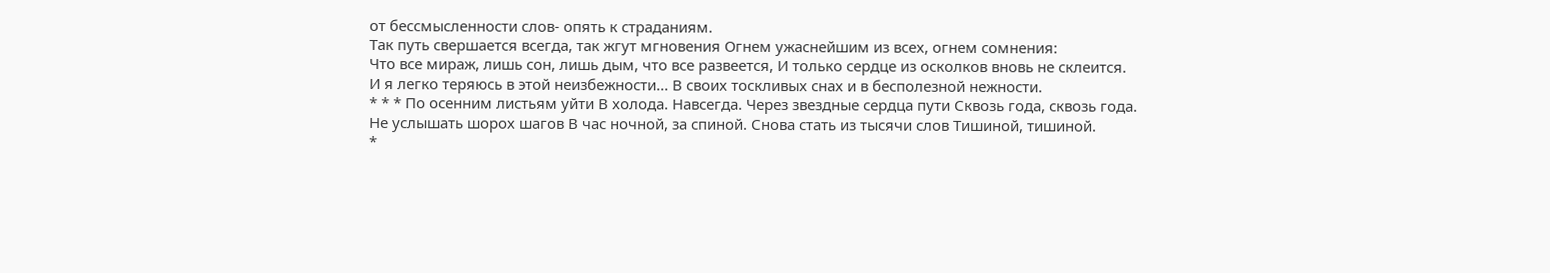от бессмысленности слов- опять к страданиям.
Так путь свершается всегда, так жгут мгновения Огнем ужаснейшим из всех, огнем сомнения:
Что все мираж, лишь сон, лишь дым, что все развеется, И только сердце из осколков вновь не склеится.
И я легко теряюсь в этой неизбежности... В своих тоскливых снах и в бесполезной нежности.
* * * По осенним листьям уйти В холода. Навсегда. Через звездные сердца пути Сквозь года, сквозь года.
Не услышать шорох шагов В час ночной, за спиной. Снова стать из тысячи слов Тишиной, тишиной.
*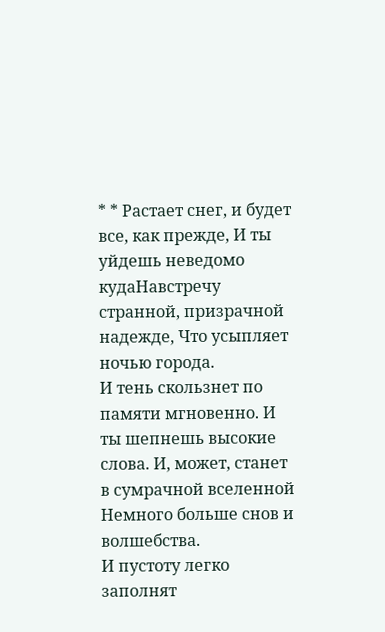* * Растает снег, и будет все, как прежде, И ты уйдешь неведомо кудаНавстречу странной, призрачной надежде, Что усыпляет ночью города.
И тень скользнет по памяти мгновенно. И ты шепнешь высокие слова. И, может, станет в сумрачной вселенной Немного больше снов и волшебства.
И пустоту легко заполнят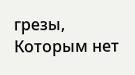грезы, Которым нет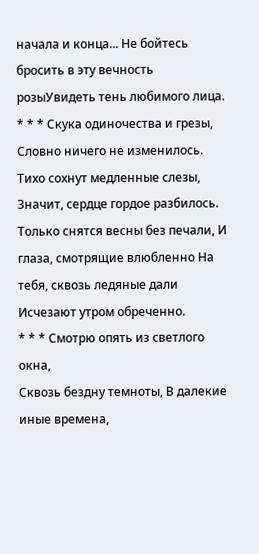начала и конца... Не бойтесь бросить в эту вечность розыУвидеть тень любимого лица.
* * * Скука одиночества и грезы, Словно ничего не изменилось. Тихо сохнут медленные слезы, Значит, сердце гордое разбилось.
Только снятся весны без печали, И глаза, смотрящие влюбленно На тебя, сквозь ледяные дали Исчезают утром обреченно.
* * * Смотрю опять из светлого окна,
Сквозь бездну темноты, В далекие иные времена,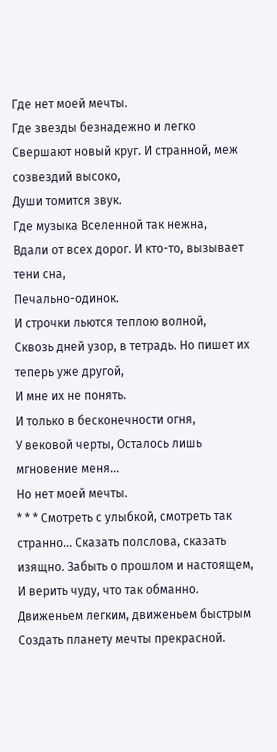Где нет моей мечты.
Где звезды безнадежно и легко
Свершают новый круг. И странной, меж созвездий высоко,
Души томится звук.
Где музыка Вселенной так нежна,
Вдали от всех дорог. И кто-то, вызывает тени сна,
Печально-одинок.
И строчки льются теплою волной,
Сквозь дней узор, в тетрадь. Но пишет их теперь уже другой,
И мне их не понять.
И только в бесконечности огня,
У вековой черты, Осталось лишь мгновение меня...
Но нет моей мечты.
* * * Смотреть с улыбкой, смотреть так странно... Сказать полслова, сказать изящно. Забыть о прошлом и настоящем, И верить чуду, что так обманно.
Движеньем легким, движеньем быстрым Создать планету мечты прекрасной.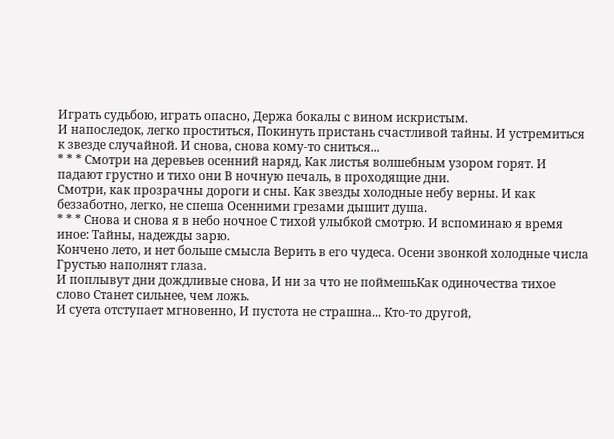Играть судьбою, играть опасно, Держа бокалы с вином искристым.
И напоследок, легко проститься, Покинуть пристань счастливой тайны. И устремиться к звезде случайной. И снова, снова кому-то сниться...
* * * Смотри на деревьев осенний наряд, Как листья волшебным узором горят. И падают грустно и тихо они В ночную печаль, в проходящие дни.
Смотри, как прозрачны дороги и сны. Как звезды холодные небу верны. И как беззаботно, легко, не спеша Осенними грезами дышит душа.
* * * Снова и снова я в небо ночное С тихой улыбкой смотрю. И вспоминаю я время иное: Тайны, надежды зарю.
Кончено лето, и нет больше смысла Верить в его чудеса. Осени звонкой холодные числа Грустью наполнят глаза.
И поплывут дни дождливые снова, И ни за что не поймешьКак одиночества тихое слово Станет сильнее, чем ложь.
И суета отступает мгновенно, И пустота не страшна... Кто-то другой,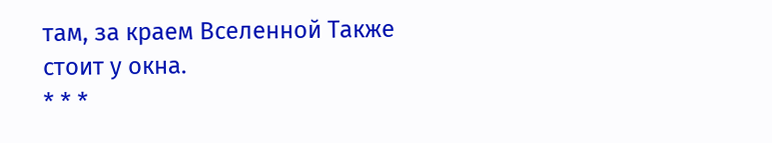там, за краем Вселенной Также стоит у окна.
* * *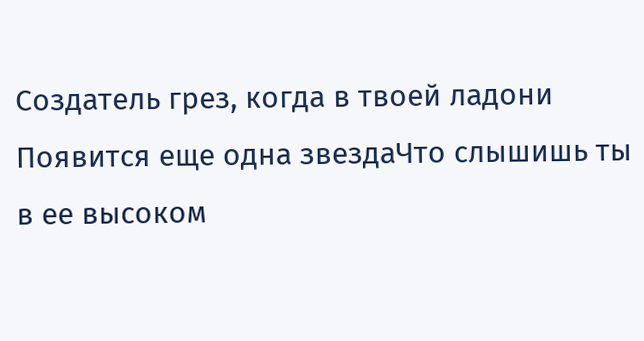Создатель грез, когда в твоей ладони Появится еще одна звездаЧто слышишь ты в ее высоком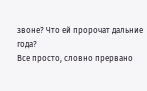звоне? Что ей пророчат дальние года?
Все просто, словно прервано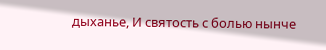дыханье, И святость с болью нынче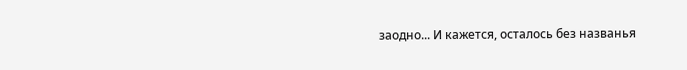заодно... И кажется, осталось без названья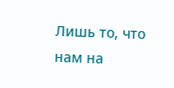Лишь то, что нам на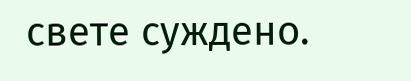свете суждено.